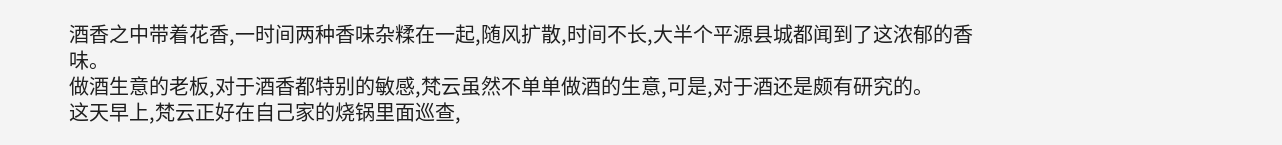酒香之中带着花香,一时间两种香味杂糅在一起,随风扩散,时间不长,大半个平源县城都闻到了这浓郁的香味。
做酒生意的老板,对于酒香都特别的敏感,梵云虽然不单单做酒的生意,可是,对于酒还是颇有研究的。
这天早上,梵云正好在自己家的烧锅里面巡查,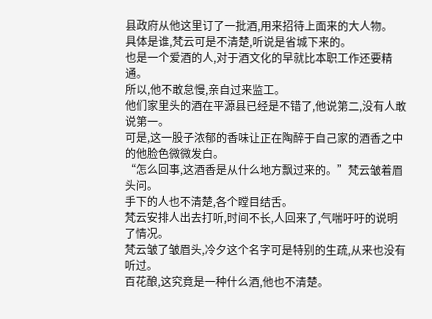县政府从他这里订了一批酒,用来招待上面来的大人物。
具体是谁,梵云可是不清楚,听说是省城下来的。
也是一个爱酒的人,对于酒文化的早就比本职工作还要精通。
所以,他不敢怠慢,亲自过来监工。
他们家里头的酒在平源县已经是不错了,他说第二,没有人敢说第一。
可是,这一股子浓郁的香味让正在陶醉于自己家的酒香之中的他脸色微微发白。
“怎么回事,这酒香是从什么地方飘过来的。”梵云皱着眉头问。
手下的人也不清楚,各个瞠目结舌。
梵云安排人出去打听,时间不长,人回来了,气喘吁吁的说明了情况。
梵云皱了皱眉头,冷夕这个名字可是特别的生疏,从来也没有听过。
百花酿,这究竟是一种什么酒,他也不清楚。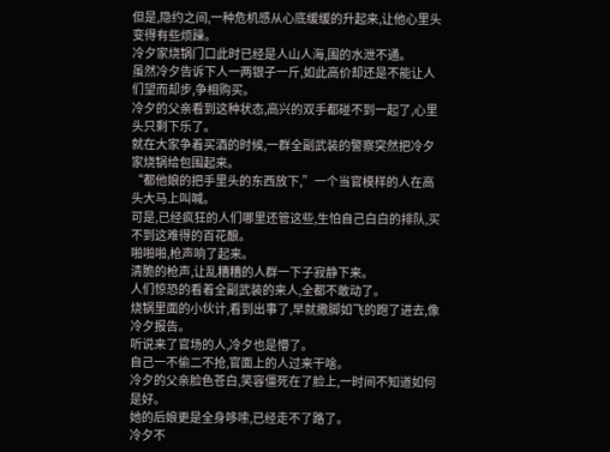但是,隐约之间,一种危机感从心底缓缓的升起来,让他心里头变得有些烦躁。
冷夕家烧锅门口此时已经是人山人海,围的水泄不通。
虽然冷夕告诉下人一两银子一斤,如此高价却还是不能让人们望而却步,争相购买。
冷夕的父亲看到这种状态,高兴的双手都碰不到一起了,心里头只剩下乐了。
就在大家争着买酒的时候,一群全副武装的警察突然把冷夕家烧锅给包围起来。
“都他娘的把手里头的东西放下,”一个当官模样的人在高头大马上叫喊。
可是,已经疯狂的人们哪里还管这些,生怕自己白白的排队,买不到这难得的百花酿。
啪啪啪,枪声响了起来。
清脆的枪声,让乱糟糟的人群一下子寂静下来。
人们惊恐的看着全副武装的来人,全都不敢动了。
烧锅里面的小伙计,看到出事了,早就撒脚如飞的跑了进去,像冷夕报告。
听说来了官场的人,冷夕也是懵了。
自己一不偷二不抢,官面上的人过来干啥。
冷夕的父亲脸色苍白,笑容僵死在了脸上,一时间不知道如何是好。
她的后娘更是全身哆嗦,已经走不了路了。
冷夕不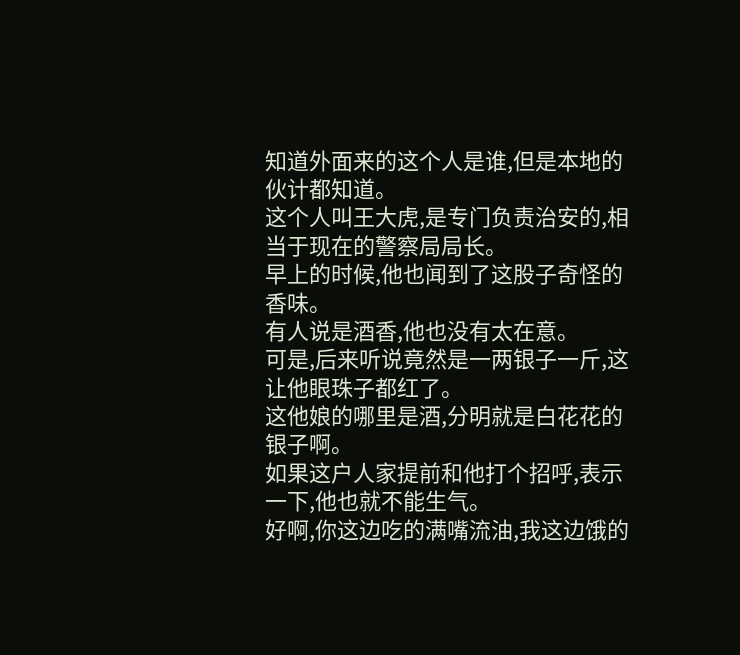知道外面来的这个人是谁,但是本地的伙计都知道。
这个人叫王大虎,是专门负责治安的,相当于现在的警察局局长。
早上的时候,他也闻到了这股子奇怪的香味。
有人说是酒香,他也没有太在意。
可是,后来听说竟然是一两银子一斤,这让他眼珠子都红了。
这他娘的哪里是酒,分明就是白花花的银子啊。
如果这户人家提前和他打个招呼,表示一下,他也就不能生气。
好啊,你这边吃的满嘴流油,我这边饿的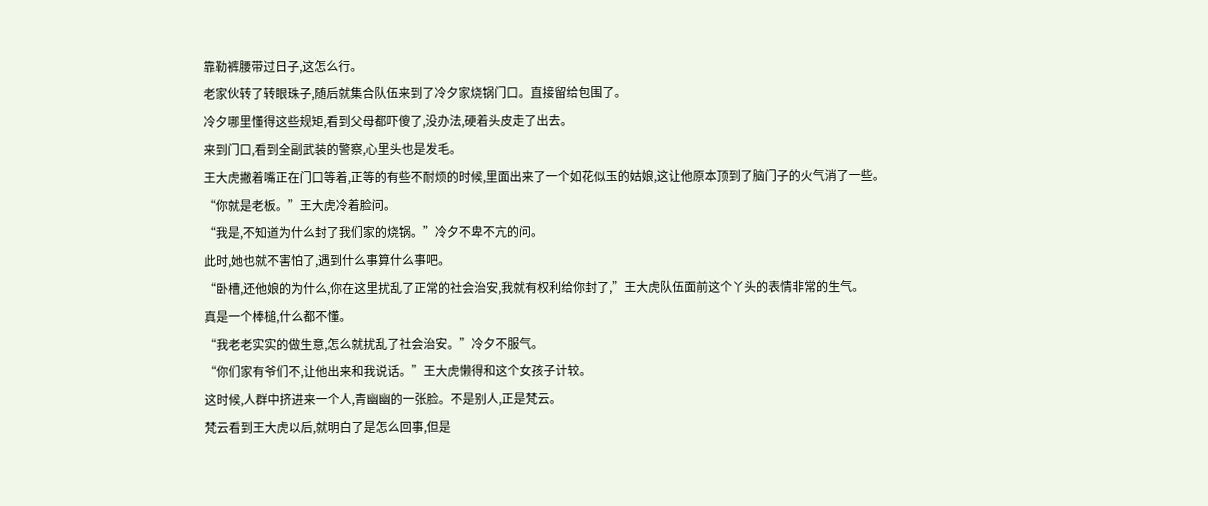靠勒裤腰带过日子,这怎么行。
老家伙转了转眼珠子,随后就集合队伍来到了冷夕家烧锅门口。直接留给包围了。
冷夕哪里懂得这些规矩,看到父母都吓傻了,没办法,硬着头皮走了出去。
来到门口,看到全副武装的警察,心里头也是发毛。
王大虎撇着嘴正在门口等着,正等的有些不耐烦的时候,里面出来了一个如花似玉的姑娘,这让他原本顶到了脑门子的火气消了一些。
“你就是老板。”王大虎冷着脸问。
“我是,不知道为什么封了我们家的烧锅。”冷夕不卑不亢的问。
此时,她也就不害怕了,遇到什么事算什么事吧。
“卧槽,还他娘的为什么,你在这里扰乱了正常的社会治安,我就有权利给你封了,”王大虎队伍面前这个丫头的表情非常的生气。
真是一个棒槌,什么都不懂。
“我老老实实的做生意,怎么就扰乱了社会治安。”冷夕不服气。
“你们家有爷们不,让他出来和我说话。”王大虎懒得和这个女孩子计较。
这时候,人群中挤进来一个人,青幽幽的一张脸。不是别人,正是梵云。
梵云看到王大虎以后,就明白了是怎么回事,但是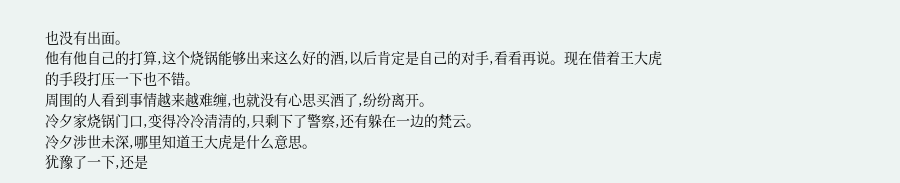也没有出面。
他有他自己的打算,这个烧锅能够出来这么好的酒,以后肯定是自己的对手,看看再说。现在借着王大虎的手段打压一下也不错。
周围的人看到事情越来越难缠,也就没有心思买酒了,纷纷离开。
冷夕家烧锅门口,变得冷冷清清的,只剩下了警察,还有躲在一边的梵云。
冷夕涉世未深,哪里知道王大虎是什么意思。
犹豫了一下,还是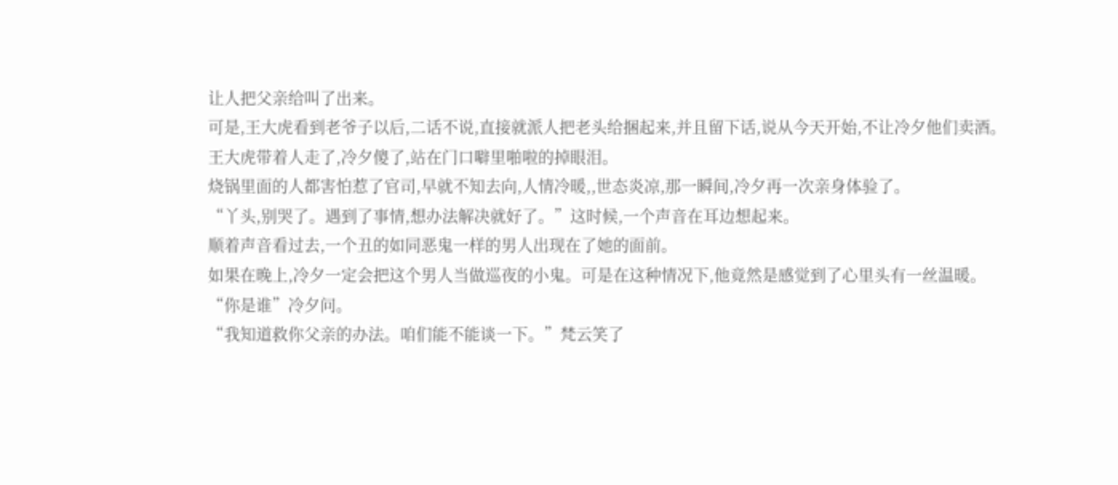让人把父亲给叫了出来。
可是,王大虎看到老爷子以后,二话不说,直接就派人把老头给捆起来,并且留下话,说从今天开始,不让冷夕他们卖酒。
王大虎带着人走了,冷夕傻了,站在门口噼里啪啦的掉眼泪。
烧锅里面的人都害怕惹了官司,早就不知去向,人情冷暖,,世态炎凉,那一瞬间,冷夕再一次亲身体验了。
“丫头,别哭了。遇到了事情,想办法解决就好了。”这时候,一个声音在耳边想起来。
顺着声音看过去,一个丑的如同恶鬼一样的男人出现在了她的面前。
如果在晚上,冷夕一定会把这个男人当做巡夜的小鬼。可是在这种情况下,他竟然是感觉到了心里头有一丝温暖。
“你是谁”冷夕问。
“我知道救你父亲的办法。咱们能不能谈一下。”梵云笑了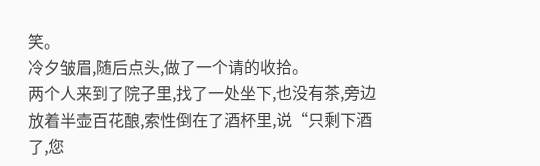笑。
冷夕皱眉,随后点头,做了一个请的收拾。
两个人来到了院子里,找了一处坐下,也没有茶,旁边放着半壶百花酿,索性倒在了酒杯里,说“只剩下酒了,您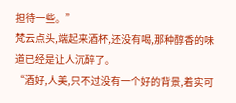担待一些。”
梵云点头,端起来酒杯,还没有喝,那种醇香的味道已经是让人沉醉了。
“酒好,人美,只不过没有一个好的背景,着实可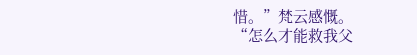惜。”梵云感慨。
“怎么才能救我父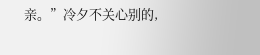亲。”冷夕不关心别的,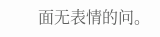面无表情的问。